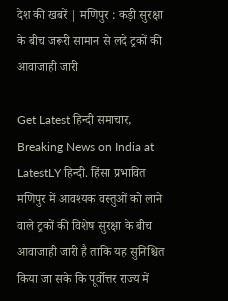देश की खबरें | मणिपुर : कड़ी सुरक्षा के बीच जरूरी सामान से लदे ट्रकों की आवाजाही जारी

Get Latest हिन्दी समाचार, Breaking News on India at LatestLY हिन्दी. हिंसा प्रभावित मणिपुर में आवश्यक वस्तुओं को लाने वाले ट्रकों की विशेष सुरक्षा के बीच आवाजाही जारी है ताकि यह सुनिश्चित किया जा सके कि पूर्वोत्तर राज्य में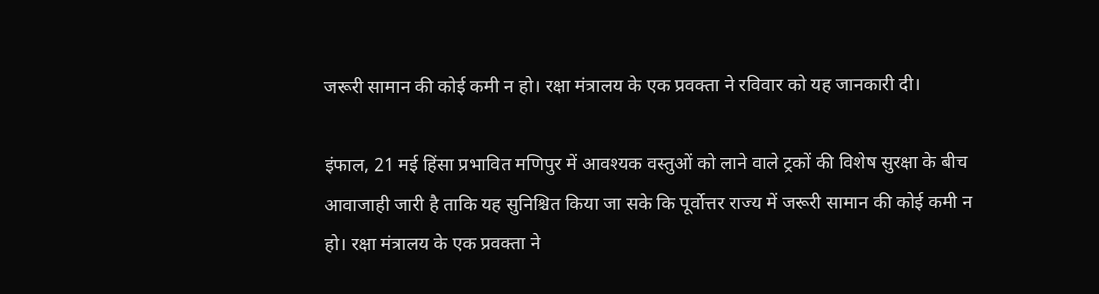जरूरी सामान की कोई कमी न हो। रक्षा मंत्रालय के एक प्रवक्ता ने रविवार को यह जानकारी दी।

इंफाल, 21 मई हिंसा प्रभावित मणिपुर में आवश्यक वस्तुओं को लाने वाले ट्रकों की विशेष सुरक्षा के बीच आवाजाही जारी है ताकि यह सुनिश्चित किया जा सके कि पूर्वोत्तर राज्य में जरूरी सामान की कोई कमी न हो। रक्षा मंत्रालय के एक प्रवक्ता ने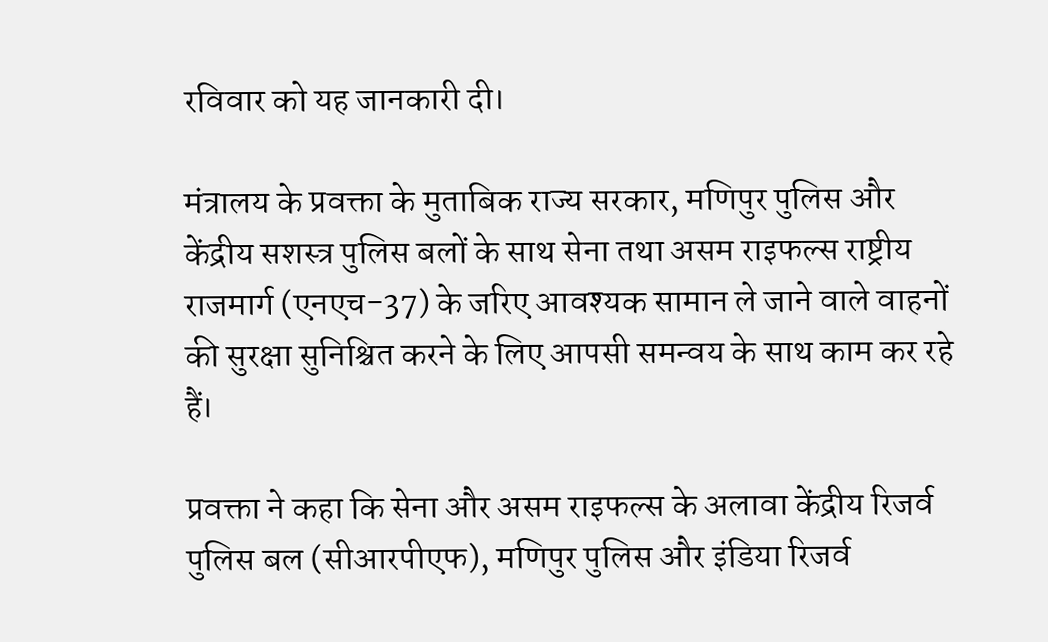रविवार को यह जानकारी दी।

मंत्रालय के प्रवक्ता के मुताबिक राज्य सरकार, मणिपुर पुलिस और केंद्रीय सशस्त्र पुलिस बलों के साथ सेना तथा असम राइफल्स राष्ट्रीय राजमार्ग (एनएच-37) के जरिए आवश्यक सामान ले जाने वाले वाहनों की सुरक्षा सुनिश्चित करने के लिए आपसी समन्वय के साथ काम कर रहे हैं।

प्रवक्ता ने कहा कि सेना और असम राइफल्स के अलावा केंद्रीय रिजर्व पुलिस बल (सीआरपीएफ), मणिपुर पुलिस और इंडिया रिजर्व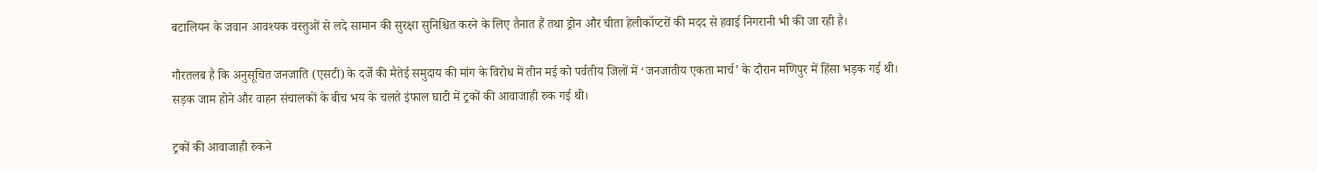बटालियन के जवान आवश्यक वस्तुओं से लदे सामान की सुरक्षा सुनिश्चित करने के लिए तैनात हैं तथा ड्रोन और चीता हेलीकॉप्टरों की मदद से हवाई निगरानी भी की जा रही है।

गौरतलब है कि अनुसूचित जनजाति (एसटी) के दर्जे की मैतेई समुदाय की मांग के विरोध में तीन मई को पर्वतीय जिलों में ‘जनजातीय एकता मार्च’ के दौरान मणिपुर में हिंसा भड़क गई थी। सड़क जाम होने और वाहन संचालकों के बीच भय के चलते इंफाल घाटी में ट्रकों की आवाजाही रुक गई थी।

ट्रकों की आवाजाही रुकने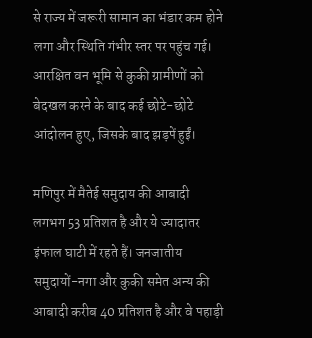से राज्य में जरूरी सामान का भंडार कम होने लगा और स्थिति गंभीर स्तर पर पहुंच गई। आरक्षित वन भूमि से कुकी ग्रामीणों को बेदखल करने के बाद कई छोटे-छोटे आंदोलन हुए, जिसके बाद झड़पें हुईं।

मणिपुर में मैतेई समुदाय की आबादी लगभग 53 प्रतिशत है और ये ज्यादातर इंफाल घाटी में रहते हैं। जनजातीय समुदायों-नगा और कुकी समेत अन्य की आबादी करीब 40 प्रतिशत है और वे पहाड़ी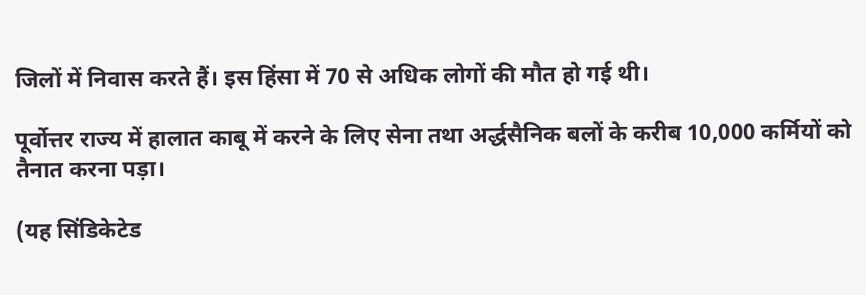जिलों में निवास करते हैं। इस हिंसा में 70 से अधिक लोगों की मौत हो गई थी।

पूर्वोत्तर राज्य में हालात काबू में करने के लिए सेना तथा अर्द्धसैनिक बलों के करीब 10,000 कर्मियों को तैनात करना पड़ा।

(यह सिंडिकेटेड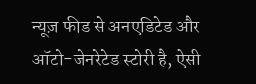न्यूज़ फीड से अनएडिटेड और ऑटो-जेनरेटेड स्टोरी है, ऐसी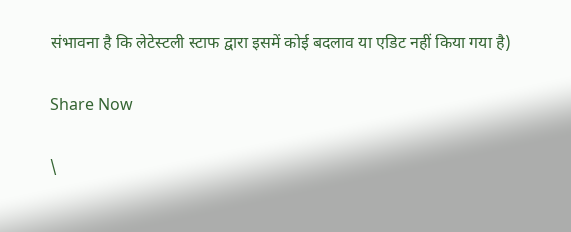संभावना है कि लेटेस्टली स्टाफ द्वारा इसमें कोई बदलाव या एडिट नहीं किया गया है)

Share Now

\